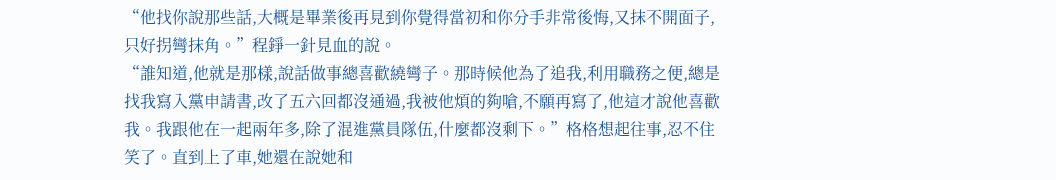“他找你說那些話,大概是畢業後再見到你覺得當初和你分手非常後悔,又抹不開面子,只好拐彎抹角。”程錚一針見血的說。
“誰知道,他就是那樣,說話做事總喜歡繞彎子。那時候他為了追我,利用職務之便,總是找我寫入黨申請書,改了五六回都沒通過,我被他煩的夠嗆,不願再寫了,他這才說他喜歡我。我跟他在一起兩年多,除了混進黨員隊伍,什麼都沒剩下。”格格想起往事,忍不住笑了。直到上了車,她還在說她和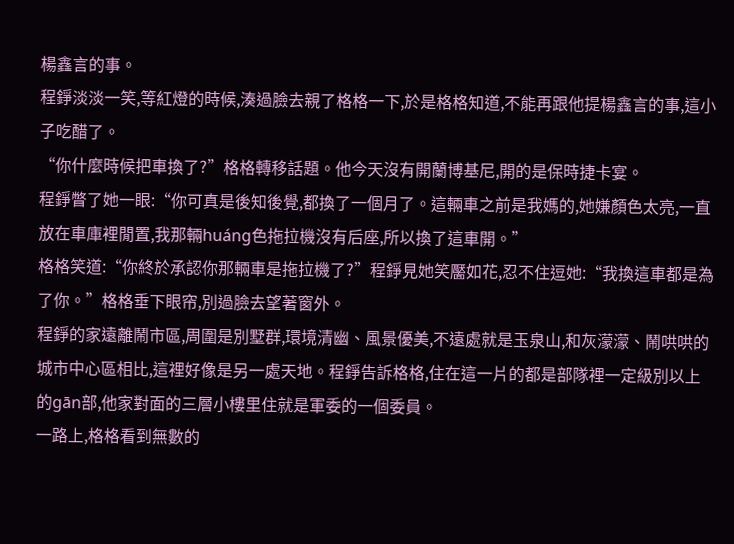楊鑫言的事。
程錚淡淡一笑,等紅燈的時候,湊過臉去親了格格一下,於是格格知道,不能再跟他提楊鑫言的事,這小子吃醋了。
“你什麼時候把車換了?”格格轉移話題。他今天沒有開蘭博基尼,開的是保時捷卡宴。
程錚瞥了她一眼:“你可真是後知後覺,都換了一個月了。這輛車之前是我媽的,她嫌顏色太亮,一直放在車庫裡閒置,我那輛huáng色拖拉機沒有后座,所以換了這車開。”
格格笑道:“你終於承認你那輛車是拖拉機了?”程錚見她笑靨如花,忍不住逗她:“我換這車都是為了你。”格格垂下眼帘,別過臉去望著窗外。
程錚的家遠離鬧市區,周圍是別墅群,環境清幽、風景優美,不遠處就是玉泉山,和灰濛濛、鬧哄哄的城市中心區相比,這裡好像是另一處天地。程錚告訴格格,住在這一片的都是部隊裡一定級別以上的gān部,他家對面的三層小樓里住就是軍委的一個委員。
一路上,格格看到無數的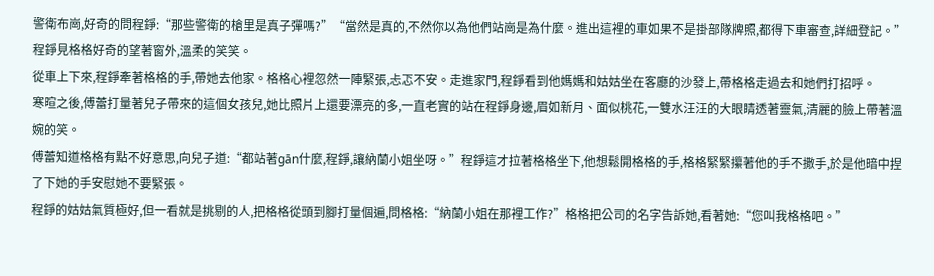警衛布崗,好奇的問程錚:“那些警衛的槍里是真子彈嗎?”“當然是真的,不然你以為他們站崗是為什麼。進出這裡的車如果不是掛部隊牌照,都得下車審查,詳細登記。”程錚見格格好奇的望著窗外,溫柔的笑笑。
從車上下來,程錚牽著格格的手,帶她去他家。格格心裡忽然一陣緊張,忐忑不安。走進家門,程錚看到他媽媽和姑姑坐在客廳的沙發上,帶格格走過去和她們打招呼。
寒暄之後,傅蕾打量著兒子帶來的這個女孩兒,她比照片上還要漂亮的多,一直老實的站在程錚身邊,眉如新月、面似桃花,一雙水汪汪的大眼睛透著靈氣,清麗的臉上帶著溫婉的笑。
傅蕾知道格格有點不好意思,向兒子道:“都站著gān什麼,程錚,讓納蘭小姐坐呀。”程錚這才拉著格格坐下,他想鬆開格格的手,格格緊緊攥著他的手不撒手,於是他暗中捏了下她的手安慰她不要緊張。
程錚的姑姑氣質極好,但一看就是挑剔的人,把格格從頭到腳打量個遍,問格格:“納蘭小姐在那裡工作?”格格把公司的名字告訴她,看著她:“您叫我格格吧。”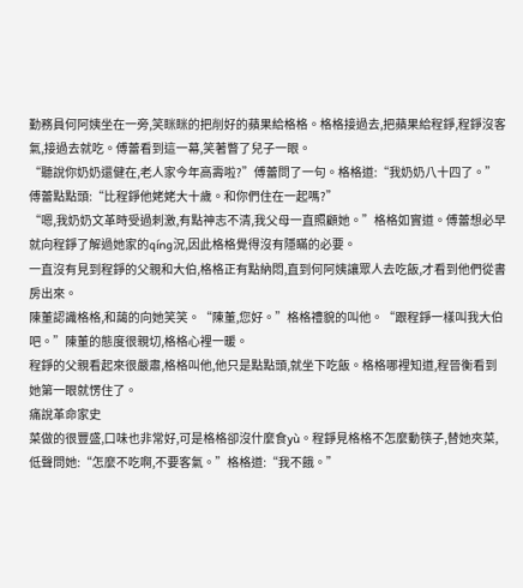勤務員何阿姨坐在一旁,笑眯眯的把削好的蘋果給格格。格格接過去,把蘋果給程錚,程錚沒客氣,接過去就吃。傅蕾看到這一幕,笑著瞥了兒子一眼。
“聽說你奶奶還健在,老人家今年高壽啦?”傅蕾問了一句。格格道:“我奶奶八十四了。”傅蕾點點頭:“比程錚他姥姥大十歲。和你們住在一起嗎?”
“嗯,我奶奶文革時受過刺激,有點神志不清,我父母一直照顧她。”格格如實道。傅蕾想必早就向程錚了解過她家的qíng況,因此格格覺得沒有隱瞞的必要。
一直沒有見到程錚的父親和大伯,格格正有點納悶,直到何阿姨讓眾人去吃飯,才看到他們從書房出來。
陳董認識格格,和藹的向她笑笑。“陳董,您好。”格格禮貌的叫他。“跟程錚一樣叫我大伯吧。”陳董的態度很親切,格格心裡一暖。
程錚的父親看起來很嚴肅,格格叫他,他只是點點頭,就坐下吃飯。格格哪裡知道,程晉衡看到她第一眼就愣住了。
痛說革命家史
菜做的很豐盛,口味也非常好,可是格格卻沒什麼食yù。程錚見格格不怎麼動筷子,替她夾菜,低聲問她:“怎麼不吃啊,不要客氣。”格格道:“我不餓。”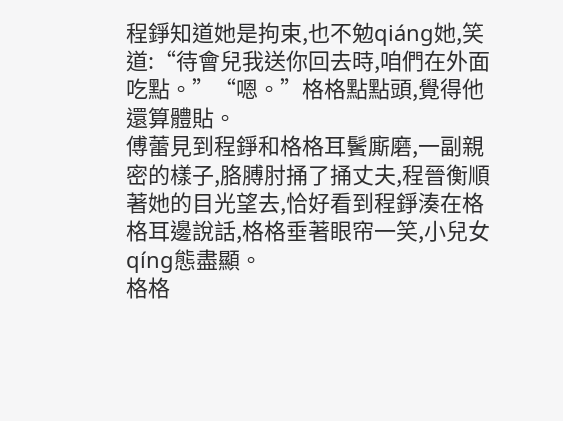程錚知道她是拘束,也不勉qiáng她,笑道:“待會兒我送你回去時,咱們在外面吃點。”“嗯。”格格點點頭,覺得他還算體貼。
傅蕾見到程錚和格格耳鬢廝磨,一副親密的樣子,胳膊肘捅了捅丈夫,程晉衡順著她的目光望去,恰好看到程錚湊在格格耳邊說話,格格垂著眼帘一笑,小兒女qíng態盡顯。
格格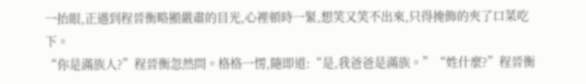一抬眼,正遇到程晉衡略顯嚴肅的目光,心裡頓時一緊,想笑又笑不出來,只得掩飾的夾了口菜吃下。
“你是滿族人?”程晉衡忽然問。格格一愣,隨即道:“是,我爸爸是滿族。”“姓什麼?”程晉衡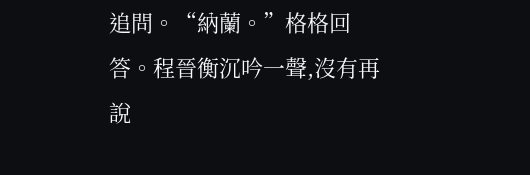追問。“納蘭。”格格回答。程晉衡沉吟一聲,沒有再說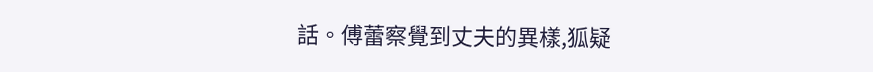話。傅蕾察覺到丈夫的異樣,狐疑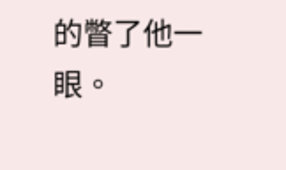的瞥了他一眼。